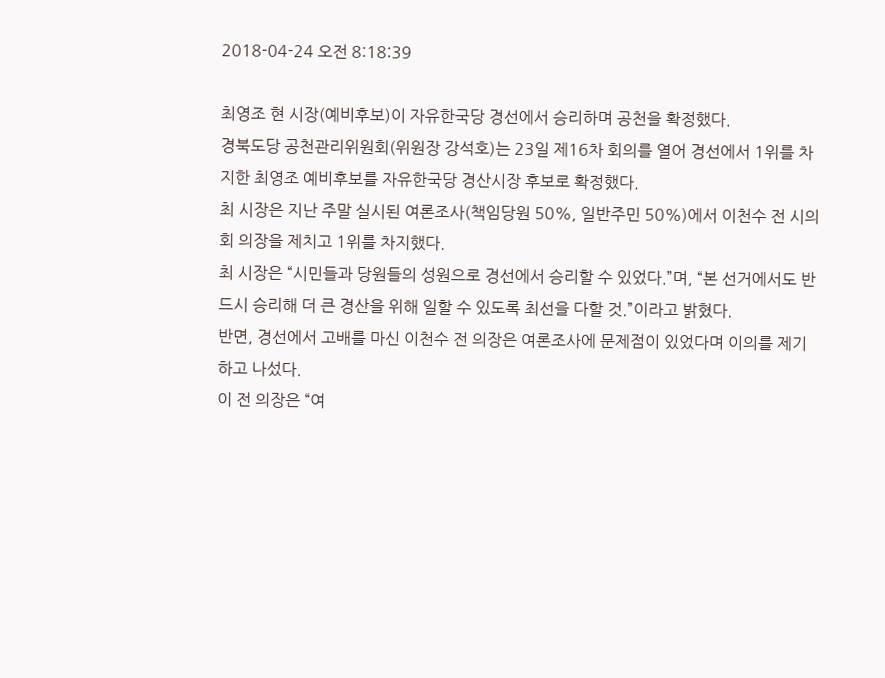2018-04-24 오전 8:18:39

최영조 현 시장(예비후보)이 자유한국당 경선에서 승리하며 공천을 확정했다.
경북도당 공천관리위원회(위원장 강석호)는 23일 제16차 회의를 열어 경선에서 1위를 차지한 최영조 예비후보를 자유한국당 경산시장 후보로 확정했다.
최 시장은 지난 주말 실시된 여론조사(책임당원 50%, 일반주민 50%)에서 이천수 전 시의회 의장을 제치고 1위를 차지했다.
최 시장은 “시민들과 당원들의 성원으로 경선에서 승리할 수 있었다.”며, “본 선거에서도 반드시 승리해 더 큰 경산을 위해 일할 수 있도록 최선을 다할 것.”이라고 밝혔다.
반면, 경선에서 고배를 마신 이천수 전 의장은 여론조사에 문제점이 있었다며 이의를 제기하고 나섰다.
이 전 의장은 “여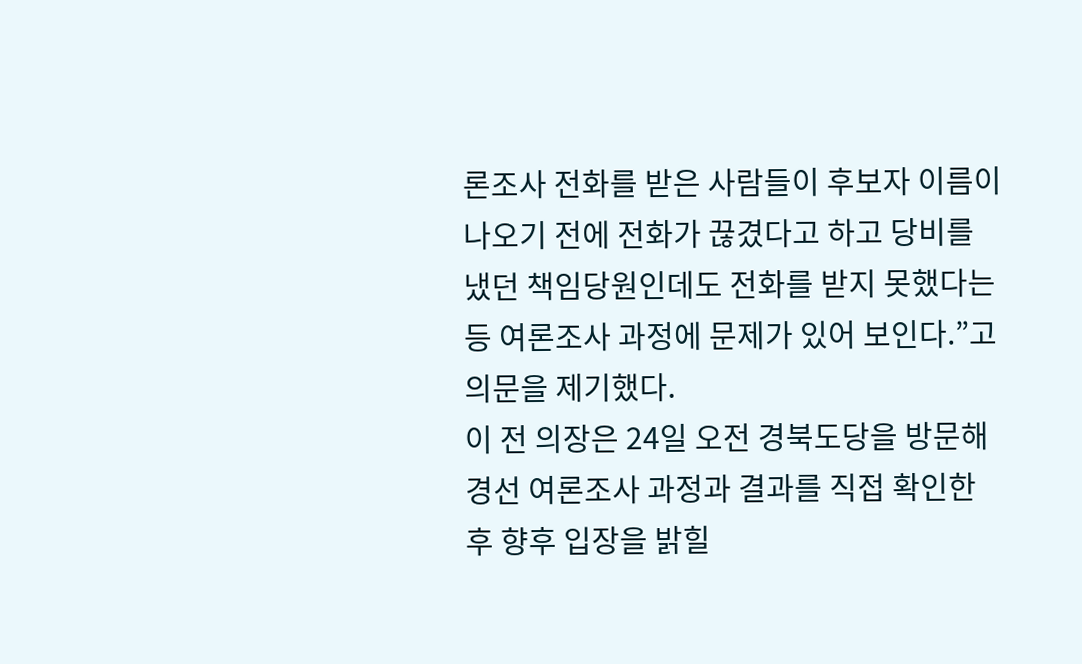론조사 전화를 받은 사람들이 후보자 이름이 나오기 전에 전화가 끊겼다고 하고 당비를 냈던 책임당원인데도 전화를 받지 못했다는 등 여론조사 과정에 문제가 있어 보인다.”고 의문을 제기했다.
이 전 의장은 24일 오전 경북도당을 방문해 경선 여론조사 과정과 결과를 직접 확인한 후 향후 입장을 밝힐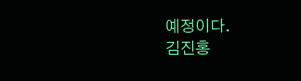예정이다.
김진홍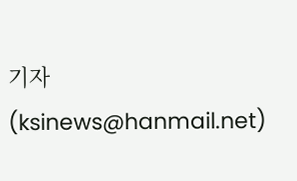기자 (ksinews@hanmail.net)